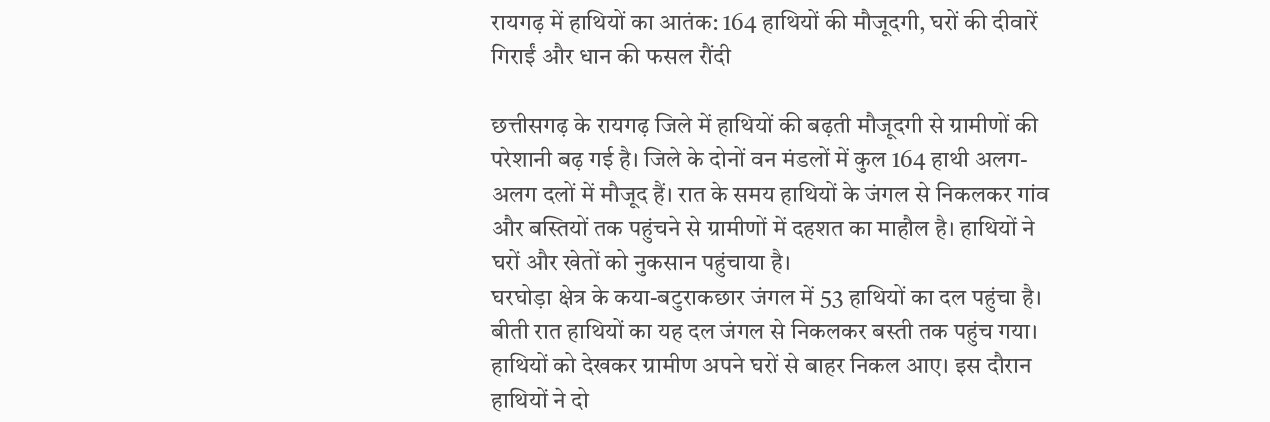रायगढ़ में हाथियों का आतंक: 164 हाथियों की मौजूदगी, घरों की दीवारें गिराईं और धान की फसल रौंदी

छत्तीसगढ़ के रायगढ़ जिले में हाथियों की बढ़ती मौजूदगी से ग्रामीणों की परेशानी बढ़ गई है। जिले के दोनों वन मंडलों में कुल 164 हाथी अलग-अलग दलों में मौजूद हैं। रात के समय हाथियों के जंगल से निकलकर गांव और बस्तियों तक पहुंचने से ग्रामीणों में दहशत का माहौल है। हाथियों ने घरों और खेतों को नुकसान पहुंचाया है।
घरघोड़ा क्षेत्र के कया-बटुराकछार जंगल में 53 हाथियों का दल पहुंचा है। बीती रात हाथियों का यह दल जंगल से निकलकर बस्ती तक पहुंच गया। हाथियों को देखकर ग्रामीण अपने घरों से बाहर निकल आए। इस दौरान हाथियों ने दो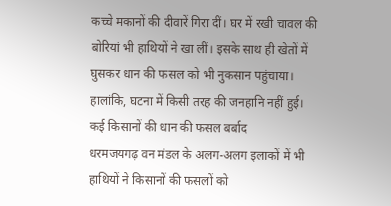कच्चे मकानों की दीवारें गिरा दीं। घर में रखी चावल की बोरियां भी हाथियों ने खा लीं। इसके साथ ही खेतों में घुसकर धान की फसल को भी नुकसान पहुंचाया। हालांकि, घटना में किसी तरह की जनहानि नहीं हुई।
कई किसानों की धान की फसल बर्बाद
धरमजयगढ़ वन मंडल के अलग-अलग इलाकों में भी हाथियों ने किसानों की फसलों को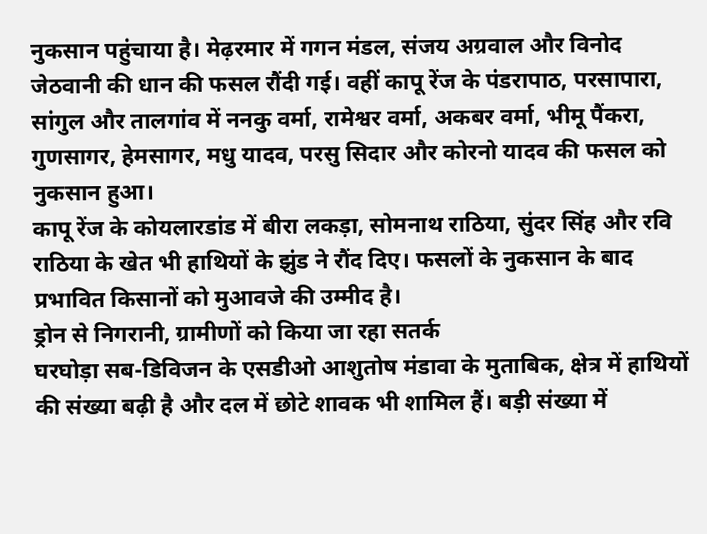नुकसान पहुंचाया है। मेढ़रमार में गगन मंडल, संजय अग्रवाल और विनोद जेठवानी की धान की फसल रौंदी गई। वहीं कापू रेंज के पंडरापाठ, परसापारा, सांगुल और तालगांव में ननकु वर्मा, रामेश्वर वर्मा, अकबर वर्मा, भीमू पैंकरा, गुणसागर, हेमसागर, मधु यादव, परसु सिदार और कोरनो यादव की फसल को नुकसान हुआ।
कापू रेंज के कोयलारडांड में बीरा लकड़ा, सोमनाथ राठिया, सुंदर सिंह और रवि राठिया के खेत भी हाथियों के झुंड ने रौंद दिए। फसलों के नुकसान के बाद प्रभावित किसानों को मुआवजे की उम्मीद है।
ड्रोन से निगरानी, ग्रामीणों को किया जा रहा सतर्क
घरघोड़ा सब-डिविजन के एसडीओ आशुतोष मंडावा के मुताबिक, क्षेत्र में हाथियों की संख्या बढ़ी है और दल में छोटे शावक भी शामिल हैं। बड़ी संख्या में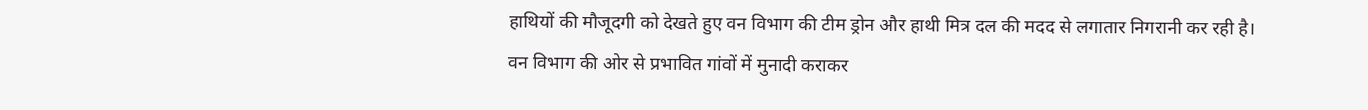हाथियों की मौजूदगी को देखते हुए वन विभाग की टीम ड्रोन और हाथी मित्र दल की मदद से लगातार निगरानी कर रही है।
वन विभाग की ओर से प्रभावित गांवों में मुनादी कराकर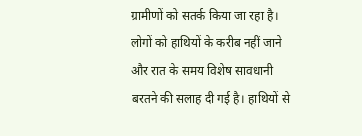ग्रामीणों को सतर्क किया जा रहा है। लोगों को हाथियों के करीब नहीं जाने और रात के समय विशेष सावधानी बरतने की सलाह दी गई है। हाथियों से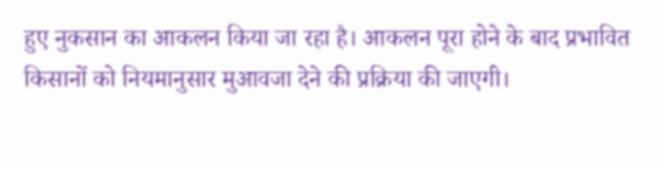हुए नुकसान का आकलन किया जा रहा है। आकलन पूरा होने के बाद प्रभावित किसानों को नियमानुसार मुआवजा देने की प्रक्रिया की जाएगी।